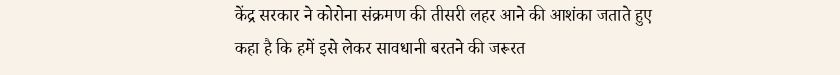केंद्र सरकार ने कोरोना संक्रमण की तीसरी लहर आने की आशंका जताते हुए कहा है कि हमें इसे लेकर सावधानी बरतने की जरूरत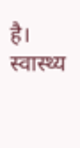है। स्वास्थ्य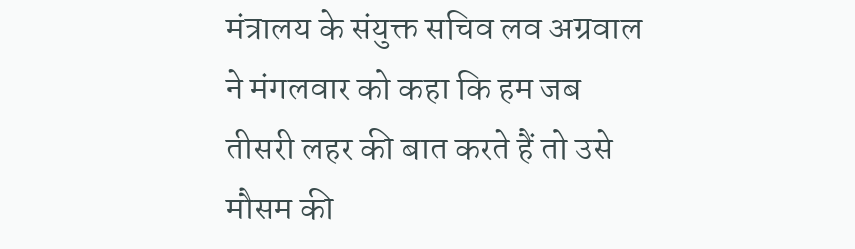मंत्रालय के संयुक्त सचिव लव अग्रवाल ने मंगलवार को कहा कि हम जब तीसरी लहर की बात करते हैं तो उसे मौसम की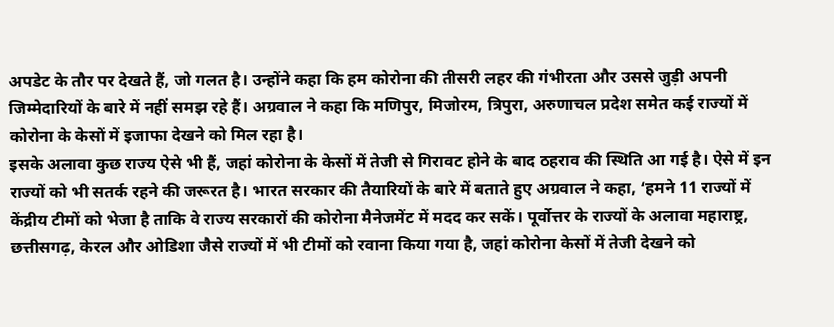अपडेट के तौर पर देखते हैं, जो गलत है। उन्होंने कहा कि हम कोरोना की तीसरी लहर की गंभीरता और उससे जुड़ी अपनी जिम्मेदारियों के बारे में नहीं समझ रहे हैं। अग्रवाल ने कहा कि मणिपुर, मिजोरम, त्रिपुरा, अरुणाचल प्रदेश समेत कई राज्यों में कोरोना के केसों में इजाफा देखने को मिल रहा है।
इसके अलावा कुछ राज्य ऐसे भी हैं, जहां कोरोना के केसों में तेजी से गिरावट होने के बाद ठहराव की स्थिति आ गई है। ऐसे में इन राज्यों को भी सतर्क रहने की जरूरत है। भारत सरकार की तैयारियों के बारे में बताते हुए अग्रवाल ने कहा, ‘हमने 11 राज्यों में केंद्रीय टीमों को भेजा है ताकि वे राज्य सरकारों की कोरोना मैनेजमेंट में मदद कर सकें। पूर्वोत्तर के राज्यों के अलावा महाराष्ट्र, छत्तीसगढ़, केरल और ओडिशा जैसे राज्यों में भी टीमों को रवाना किया गया है, जहां कोरोना केसों में तेजी देखने को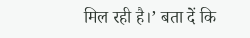मिल रही है।’ बता दें कि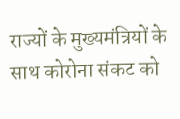राज्यों के मुख्यमंत्रियों के साथ कोरोना संकट को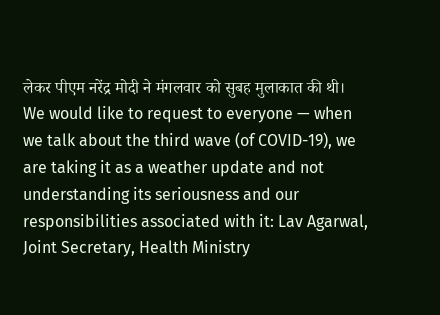लेकर पीएम नरेंद्र मोदी ने मंगलवार को सुबह मुलाकात की थी।
We would like to request to everyone — when we talk about the third wave (of COVID-19), we are taking it as a weather update and not understanding its seriousness and our responsibilities associated with it: Lav Agarwal, Joint Secretary, Health Ministry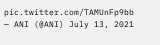pic.twitter.com/TAMUnFp9bb
— ANI (@ANI) July 13, 2021